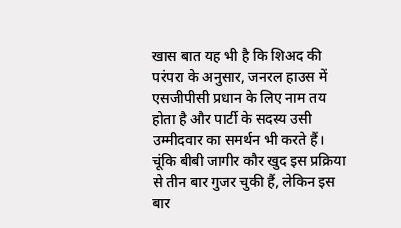खास बात यह भी है कि शिअद की परंपरा के अनुसार, जनरल हाउस में एसजीपीसी प्रधान के लिए नाम तय होता है और पार्टी के सदस्य उसी उम्मीदवार का समर्थन भी करते हैं। चूंकि बीबी जागीर कौर खुद इस प्रक्रिया से तीन बार गुजर चुकी हैं, लेकिन इस बार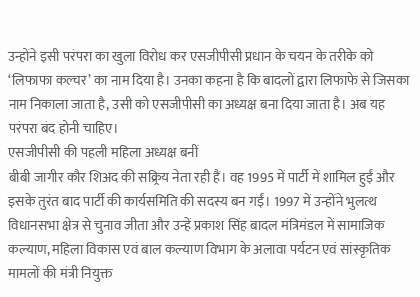उन्होंने इसी परंपरा का खुला विरोध कर एसजीपीसी प्रधान के चयन के तरीके को ‘लिफाफा कल्चर’ का नाम दिया है। उनका कहना है कि बादलों द्वारा लिफाफे से जिसका नाम निकाला जाता है, उसी को एसजीपीसी का अध्यक्ष बना दिया जाता है। अब यह परंपरा बंद होनी चाहिए।
एसजीपीसी की पहली महिला अध्यक्ष बनीं
बीबी जागीर कौर शिअद की सक्र्रिय नेता रही हैं। वह 1995 में पार्टी में शामिल हुईं और इसके तुरंत बाद पार्टी की कार्यसमिति की सदस्य बन गईं। 1997 में उन्होंने भुलत्थ विधानसभा क्षेत्र से चुनाव जीता और उन्हें प्रकाश सिंह बादल मंत्रिमंडल में सामाजिक कल्याण, महिला विकास एवं बाल कल्याण विभाग के अलावा पर्यटन एवं सांस्कृतिक मामलों की मंत्री नियुक्त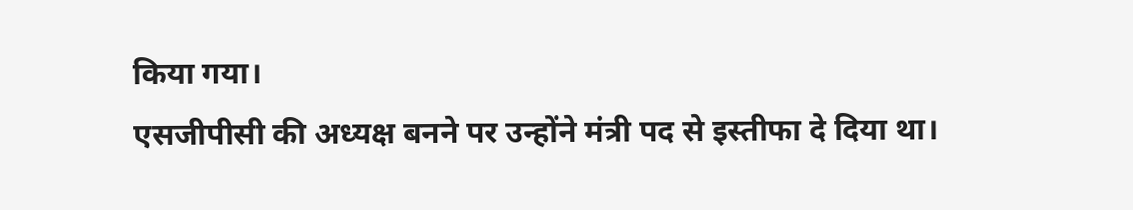किया गया।
एसजीपीसी की अध्यक्ष बनने पर उन्होंने मंत्री पद से इस्तीफा दे दिया था।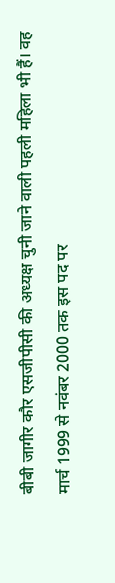बीबी जागीर कौर एसजीपीसी की अध्यक्ष चुनी जाने वाली पहली महिला भी हैं। वह मार्च 1999 से नवंबर 2000 तक इस पद पर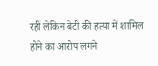रहीं लेकिन बेटी की हत्या में शामिल होने का आरोप लगने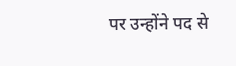पर उन्होंने पद से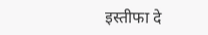इस्तीफा दे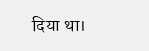दिया था।